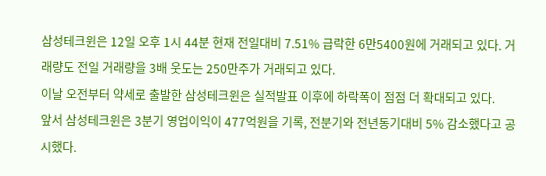삼성테크윈은 12일 오후 1시 44분 현재 전일대비 7.51% 급락한 6만5400원에 거래되고 있다. 거래량도 전일 거래량을 3배 웃도는 250만주가 거래되고 있다.
이날 오전부터 약세로 출발한 삼성테크윈은 실적발표 이후에 하락폭이 점점 더 확대되고 있다.
앞서 삼성테크윈은 3분기 영업이익이 477억원을 기록, 전분기와 전년동기대비 5% 감소했다고 공시했다.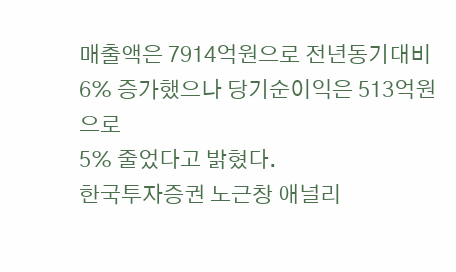매출액은 7914억원으로 전년동기대비 6% 증가했으나 당기순이익은 513억원으로
5% 줄었다고 밝혔다.
한국투자증권 노근창 애널리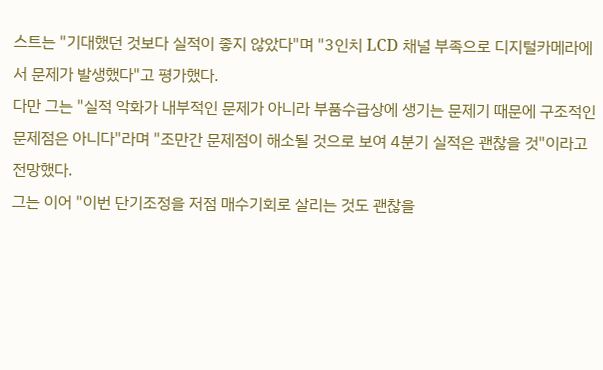스트는 "기대했던 것보다 실적이 좋지 않았다"며 "3인치 LCD 채널 부족으로 디지털카메라에서 문제가 발생했다"고 평가했다.
다만 그는 "실적 악화가 내부적인 문제가 아니라 부품수급상에 생기는 문제기 때문에 구조적인 문제점은 아니다"라며 "조만간 문제점이 해소될 것으로 보여 4분기 실적은 괜찮을 것"이라고 전망했다.
그는 이어 "이번 단기조정을 저점 매수기회로 살리는 것도 괜찮을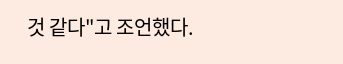것 같다"고 조언했다.